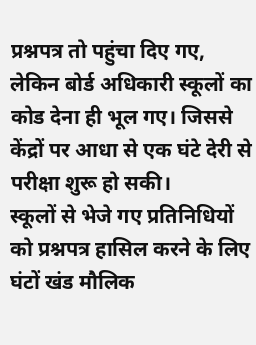प्रश्नपत्र तो पहुंचा दिए गए, लेकिन बोर्ड अधिकारी स्कूलों का कोड देना ही भूल गए। जिससे केंद्रों पर आधा से एक घंटे देरी से परीक्षा शुरू हो सकी।
स्कूलों से भेजे गए प्रतिनिधियों को प्रश्नपत्र हासिल करने के लिए घंटों खंड मौलिक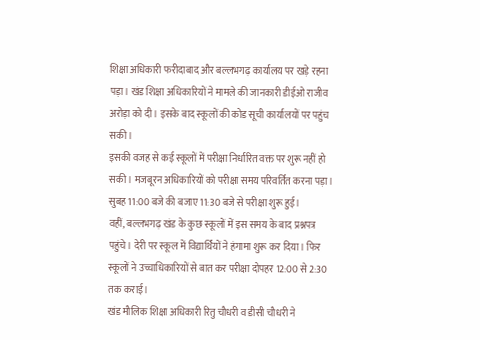शिक्षा अधिकारी फरीदाबाद और बल्लभगढ़ कार्यालय पर खड़े रहना पड़ा। खंड शिक्षा अधिकारियों ने मामले की जानकारी डीईओ राजीव अरोड़ा को दी। इसके बाद स्कूलों की कोड सूची कार्यालयों पर पहुंच सकी।
इसकी वजह से कई स्कूलों में परीक्षा निर्धारित वक्त पर शुरू नहीं हो सकी। मजबूरन अधिकारियों को परीक्षा समय परिवर्तित करना पड़ा। सुबह 11:00 बजे की बजाए 11:30 बजे से परीक्षा शुरू हुई।
वहीं, बल्लभगढ़ खंड के कुछ स्कूलों में इस समय के बाद प्रश्नपत्र पहुंचे। देरी पर स्कूल में विद्यार्थियों ने हंगामा शुरू कर दिया। फिर स्कूलों ने उच्चाधिकारियों से बात कर परीक्षा दोपहर 12:00 से 2:30 तक कराई।
खंड मौलिक शिक्षा अधिकारी रितु चौधरी व डीसी चौधरी ने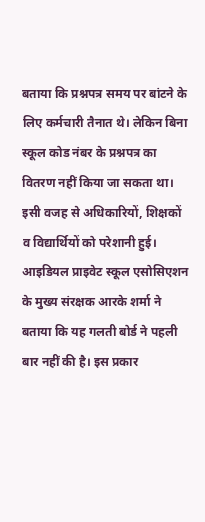बताया कि प्रश्नपत्र समय पर बांटने के लिए कर्मचारी तैनात थे। लेकिन बिना स्कूल कोड नंबर के प्रश्नपत्र का वितरण नहीं किया जा सकता था। इसी वजह से अधिकारियों, शिक्षकों व विद्यार्थियों को परेशानी हुई।
आइडियल प्राइवेट स्कूल एसोसिएशन के मुख्य संरक्षक आरके शर्मा ने बताया कि यह गलती बोर्ड ने पहली बार नहीं की है। इस प्रकार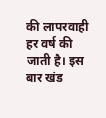की लापरवाही हर वर्ष की जाती है। इस बार खंड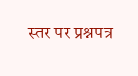स्तर पर प्रश्नपत्र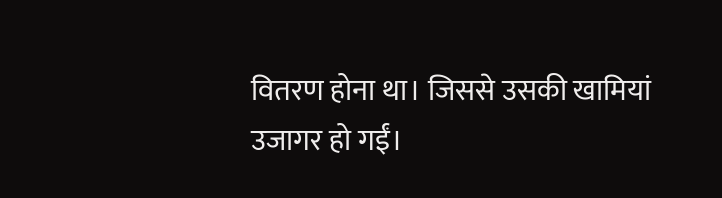वितरण होना था। जिससे उसकी खामियां उजागर हो गईं।